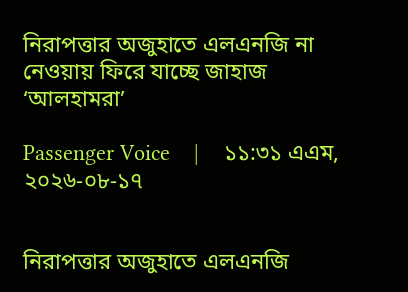নিরাপত্তার অজুহাতে এলএনজি না নেওয়ায় ফিরে যাচ্ছে জাহাজ ‘আলহামরা’

Passenger Voice    |    ১১:৩১ এএম, ২০২৬-০৮-১৭


নিরাপত্তার অজুহাতে এলএনজি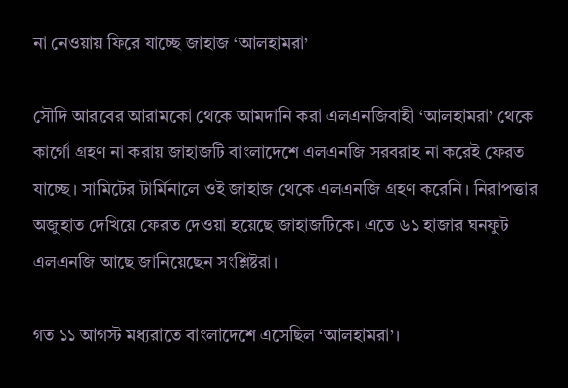না নেওয়ায় ফিরে যাচ্ছে জাহাজ ‘আলহামরা’

সৌদি আরবের আরামকো থেকে আমদানি করা এলএনজিবাহী ‘আলহামরা’ থেকে কার্গো গ্রহণ না করায় জাহাজটি বাংলাদেশে এলএনজি সরবরাহ না করেই ফেরত যাচ্ছে। সামিটের টার্মিনালে ওই জাহাজ থেকে এলএনজি গ্রহণ করেনি। নিরাপত্তার অজুহাত দেখিয়ে ফেরত দেওয়া হয়েছে জাহাজটিকে। এতে ৬১ হাজার ঘনফুট এলএনজি আছে জানিয়েছেন সংশ্লিষ্টরা।

গত ১১ আগস্ট মধ্যরাতে বাংলাদেশে এসেছিল ‘আলহামরা’।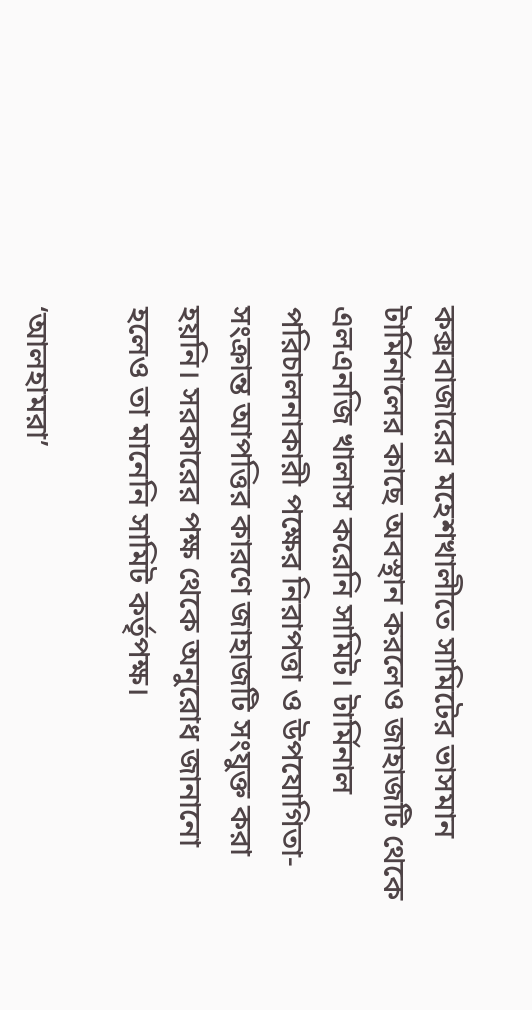কক্সবাজারের মহেশখালীতে সামিটের ভাসমান টার্মিনালের কাছে অবস্থান করলেও জাহাজটি থেকে এলএনজি খালাস করেনি সামিট। টার্মিনাল পরিচালনাকারী পক্ষের নিরাপত্তা ও উপযোগিতা-সংক্রান্ত আপত্তির কারণে জাহাজটি সংযুক্ত করা হয়নি। সরকারের পক্ষ থেকে অনুরোধ জানানো হলেও তা মানেনি সামিট কর্তৃপক্ষ।

‘আলহামরা’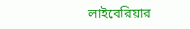লাইবেরিয়ার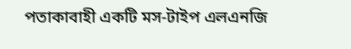পতাকাবাহী একটি মস-টাইপ এলএনজি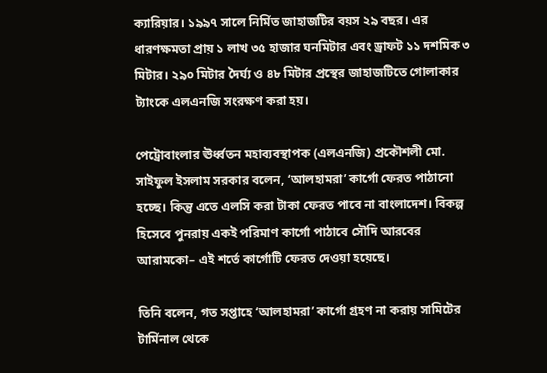ক্যারিয়ার। ১৯৯৭ সালে নির্মিত জাহাজটির বয়স ২৯ বছর। এর ধারণক্ষমতা প্রায় ১ লাখ ৩৫ হাজার ঘনমিটার এবং ড্রাফট ১১ দশমিক ৩ মিটার। ২৯০ মিটার দৈর্ঘ্য ও ৪৮ মিটার প্রস্থের জাহাজটিতে গোলাকার ট্যাংকে এলএনজি সংরক্ষণ করা হয়।

পেট্রোবাংলার ঊর্ধ্বতন মহাব্যবস্থাপক (এলএনজি) প্রকৌশলী মো. সাইফুল ইসলাম সরকার বলেন, ‘আলহামরা’ কার্গো ফেরত পাঠানো হচ্ছে। কিন্তু এতে এলসি করা টাকা ফেরত পাবে না বাংলাদেশ। বিকল্প হিসেবে পুনরায় একই পরিমাণ কার্গো পাঠাবে সৌদি আরবের আরামকো– এই শর্তে কার্গোটি ফেরত দেওয়া হয়েছে।

তিনি বলেন, গত সপ্তাহে ‘আলহামরা’ কার্গো গ্রহণ না করায় সামিটের টার্মিনাল থেকে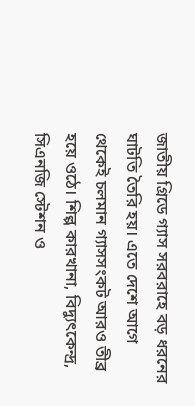জাতীয় গ্রিডে গ্যাস সরবরাহে বড় ধরনের ঘাটতি তৈরি হয়। এতে দেশে আগে থেকেই চলমান গ্যাসসংকট আরও তীব্র হয়ে ওঠে। শিল্প কারখানা, বিদ্যুৎকেন্দ্র, সিএনজি স্টেশন ও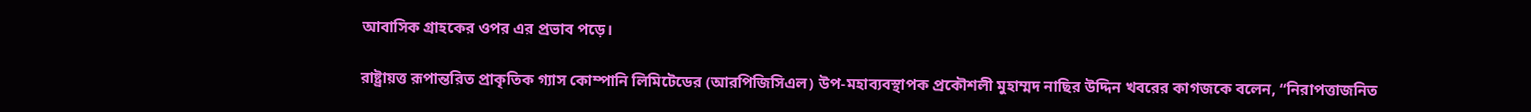আবাসিক গ্রাহকের ওপর এর প্রভাব পড়ে।

রাষ্ট্রায়ত্ত রূপান্তরিত প্রাকৃতিক গ্যাস কোম্পানি লিমিটেডের (আরপিজিসিএল) উপ-মহাব্যবস্থাপক প্রকৌশলী মুহাম্মদ নাছির উদ্দিন খবরের কাগজকে বলেন, “নিরাপত্তাজনিত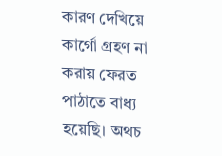কারণ দেখিয়ে কার্গো গ্রহণ না করায় ফেরত পাঠাতে বাধ্য হয়েছি। অথচ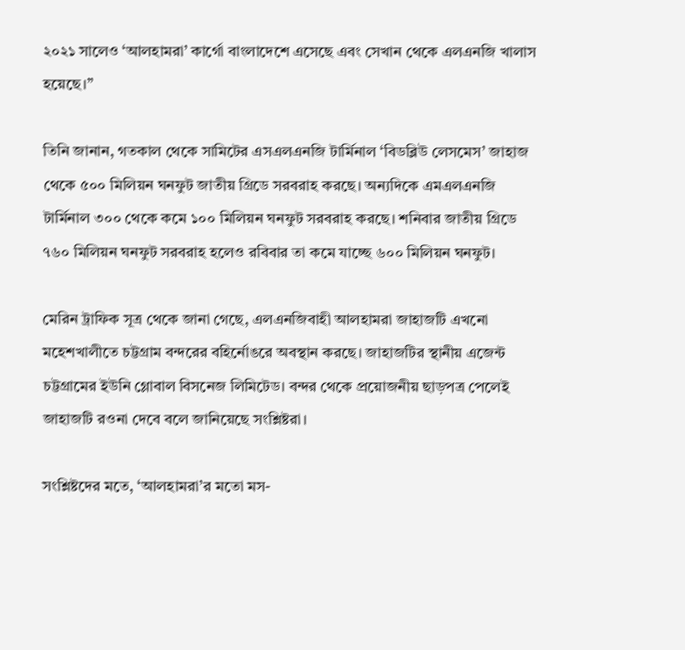২০২১ সালেও ‘আলহামরা’ কার্গো বাংলাদেশে এসেছে এবং সেখান থেকে এলএনজি খালাস হয়েছে।”

তিনি জানান, গতকাল থেকে সামিটের এসএলএনজি টার্মিনাল ‘বিডব্লিউ লেসমেস’ জাহাজ থেকে ৫০০ মিলিয়ন ঘনফুট জাতীয় গ্রিডে সরবরাহ করছে। অন্যদিকে এমএলএনজি টার্মিনাল ৩০০ থেকে কমে ১০০ মিলিয়ন ঘনফুট সরবরাহ করছে। শনিবার জাতীয় গ্রিডে ৭৬০ মিলিয়ন ঘনফুট সরবরাহ হলেও রবিবার তা কমে যাচ্ছে ৬০০ মিলিয়ন ঘনফুট।

মেরিন ট্রাফিক সূত্র থেকে জানা গেছে, এলএনজিবাহী আলহামরা জাহাজটি এখনো মহেশখালীতে চট্টগ্রাম বন্দরের বহির্নোঙরে অবস্থান করছে। জাহাজটির স্থানীয় এজেন্ট চট্টগ্রামের ইউনি গ্লোবাল বিসনেজ লিমিটেড। বন্দর থেকে প্রয়োজনীয় ছাড়পত্র পেলেই জাহাজটি রওনা দেবে বলে জানিয়েছে সংশ্লিষ্টরা।

সংশ্লিষ্টদের মতে, ‘আলহামরা’র মতো মস-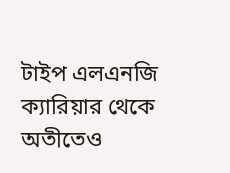টাইপ এলএনজি ক্যারিয়ার থেকে অতীতেও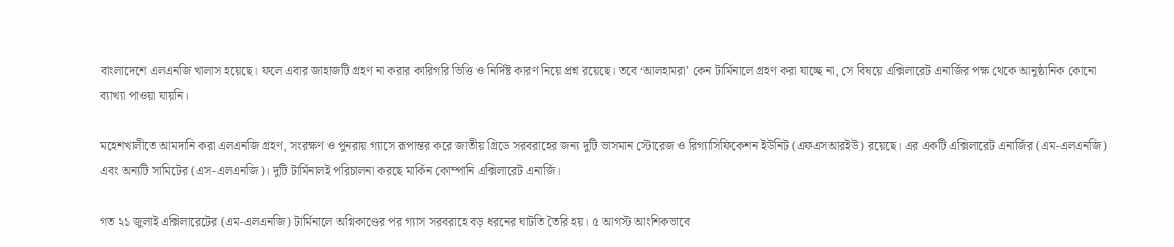বাংলাদেশে এলএনজি খালাস হয়েছে। ফলে এবার জাহাজটি গ্রহণ না করার কারিগরি ভিত্তি ও নির্দিষ্ট কারণ নিয়ে প্রশ্ন রয়েছে। তবে ‘আলহামরা’ কেন টার্মিনালে গ্রহণ করা যাচ্ছে না, সে বিষয়ে এক্সিলারেট এনার্জির পক্ষ থেকে আনুষ্ঠানিক কোনো ব্যাখ্যা পাওয়া যায়নি।

মহেশখালীতে আমদানি করা এলএনজি গ্রহণ, সংরক্ষণ ও পুনরায় গ্যাসে রূপান্তর করে জাতীয় গ্রিডে সরবরাহের জন্য দুটি ভাসমান স্টোরেজ ও রিগ্যাসিফিকেশন ইউনিট (এফএসআরইউ) রয়েছে। এর একটি এক্সিলারেট এনার্জির (এম-এলএনজি) এবং অন্যটি সামিটের (এস-এলএনজি)। দুটি টার্মিনালই পরিচালনা করছে মার্কিন কোম্পানি এক্সিলারেট এনার্জি।

গত ২১ জুলাই এক্সিলারেটের (এম-এলএনজি) টার্মিনালে অগ্নিকাণ্ডের পর গ্যাস সরবরাহে বড় ধরনের ঘাটতি তৈরি হয়। ৫ আগস্ট আংশিকভাবে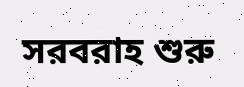সরবরাহ শুরু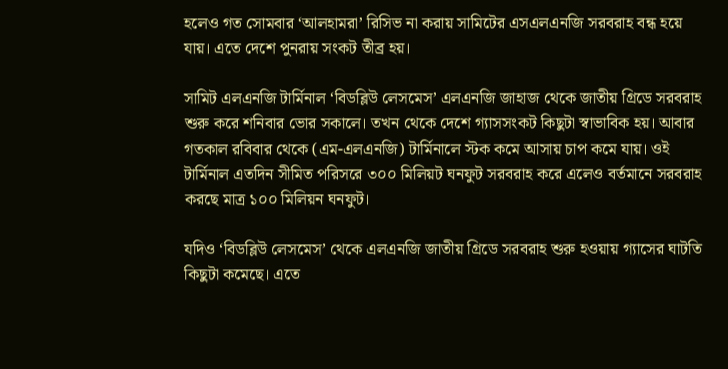হলেও গত সোমবার ‘আলহামরা’ রিসিভ না করায় সামিটের এসএলএনজি সরবরাহ বন্ধ হয়ে যায়। এতে দেশে পুনরায় সংকট তীব্র হয়।

সামিট এলএনজি টার্মিনাল ‘বিডব্লিউ লেসমেস’ এলএনজি জাহাজ থেকে জাতীয় গ্রিডে সরবরাহ শুরু করে শনিবার ভোর সকালে। তখন থেকে দেশে গ্যাসসংকট কিছুটা স্বাভাবিক হয়। আবার গতকাল রবিবার থেকে (এম-এলএনজি) টার্মিনালে স্টক কমে আসায় চাপ কমে যায়। ওই টার্মিনাল এতদিন সীমিত পরিসরে ৩০০ মিলিয়ট ঘনফুট সরবরাহ করে এলেও বর্তমানে সরবরাহ করছে মাত্র ১০০ মিলিয়ন ঘনফুট।

যদিও ‘বিডব্লিউ লেসমেস’ থেকে এলএনজি জাতীয় গ্রিডে সরবরাহ শুরু হওয়ায় গ্যাসের ঘাটতি কিছুটা কমেছে। এতে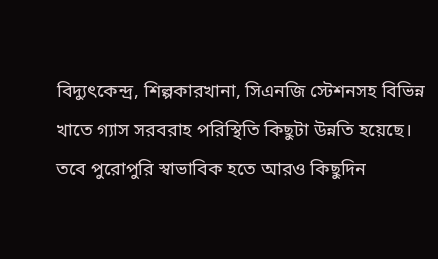বিদ্যুৎকেন্দ্র, শিল্পকারখানা, সিএনজি স্টেশনসহ বিভিন্ন খাতে গ্যাস সরবরাহ পরিস্থিতি কিছুটা উন্নতি হয়েছে। তবে পুরোপুরি স্বাভাবিক হতে আরও কিছুদিন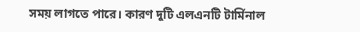সময় লাগতে পারে। কারণ দুটি এলএনটি টার্মিনাল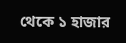থেকে ১ হাজার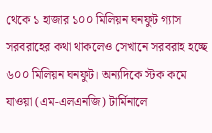থেকে ১ হাজার ১০০ মিলিয়ন ঘনফুট গ্যাস সরবরাহের কথা থাকলেও সেখানে সরবরাহ হচ্ছে ৬০০ মিলিয়ন ঘনফুট। অন্যদিকে স্টক কমে যাওয়া (এম-এলএনজি) টার্মিনালে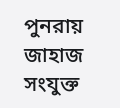পুনরায় জাহাজ সংযুক্ত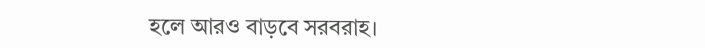হলে আরও বাড়বে সরবরাহ।